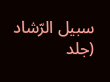سبیل الرّشاد (جلد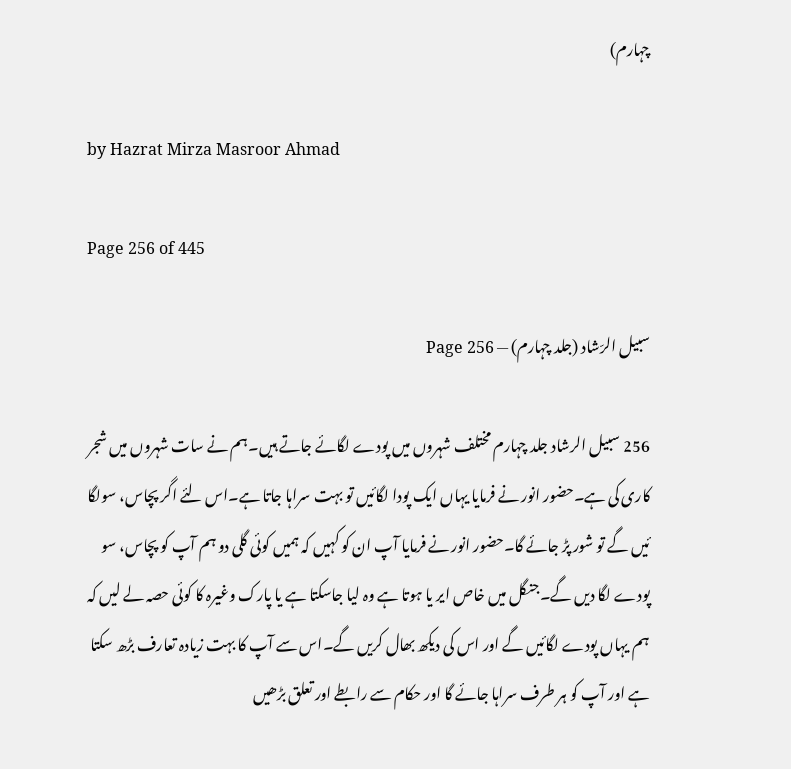چہارم)

by Hazrat Mirza Masroor Ahmad

Page 256 of 445

سبیل الرّشاد (جلد چہارم) — Page 256

256 سبیل الرشاد جلد چہارم مختلف شہروں میں پودے لگائے جاتے ہیں۔ہم نے سات شہروں میں شجر کاری کی ہے۔حضور انور نے فرمایا یہاں ایک پودا لگائیں تو بہت سراہا جاتا ہے۔اس لئے اگر پچاس، سولگا ئیں گے تو شور پڑ جائے گا۔حضور انور نے فرمایا آپ ان کو کہیں کہ ہمیں کوئی گلی دو ہم آپ کو پچاس، سو پودے لگا دیں گے۔جنگل میں خاص ایر یا ہوتا ہے وہ لیا جاسکتا ہے یا پارک وغیرہ کا کوئی حصہ لے لیں کہ ہم یہاں پودے لگائیں گے اور اس کی دیکھ بھال کریں گے۔اس سے آپ کا بہت زیادہ تعارف بڑھ سکتا ہے اور آپ کو ہر طرف سراہا جائے گا اور حکام سے رابطے اور تعلق بڑھیں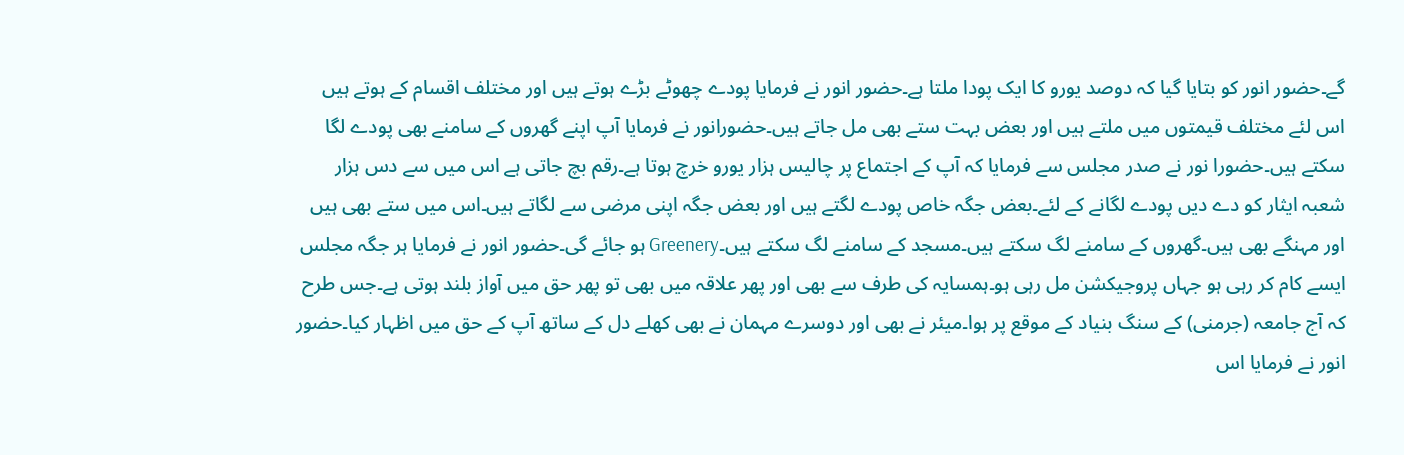گے۔حضور انور کو بتایا گیا کہ دوصد یورو کا ایک پودا ملتا ہے۔حضور انور نے فرمایا پودے چھوٹے بڑے ہوتے ہیں اور مختلف اقسام کے ہوتے ہیں اس لئے مختلف قیمتوں میں ملتے ہیں اور بعض بہت ستے بھی مل جاتے ہیں۔حضورانور نے فرمایا آپ اپنے گھروں کے سامنے بھی پودے لگا سکتے ہیں۔حضورا نور نے صدر مجلس سے فرمایا کہ آپ کے اجتماع پر چالیس ہزار یورو خرچ ہوتا ہے۔رقم بچ جاتی ہے اس میں سے دس ہزار شعبہ ایثار کو دے دیں پودے لگانے کے لئے۔بعض جگہ خاص پودے لگتے ہیں اور بعض جگہ اپنی مرضی سے لگاتے ہیں۔اس میں ستے بھی ہیں اور مہنگے بھی ہیں۔گھروں کے سامنے لگ سکتے ہیں۔مسجد کے سامنے لگ سکتے ہیں۔Greenery ہو جائے گی۔حضور انور نے فرمایا ہر جگہ مجلس ایسے کام کر رہی ہو جہاں پروجیکشن مل رہی ہو۔ہمسایہ کی طرف سے بھی اور پھر علاقہ میں بھی تو پھر حق میں آواز بلند ہوتی ہے۔جس طرح کہ آج جامعہ (جرمنی) کے سنگ بنیاد کے موقع پر ہوا۔میئر نے بھی اور دوسرے مہمان نے بھی کھلے دل کے ساتھ آپ کے حق میں اظہار کیا۔حضور انور نے فرمایا اس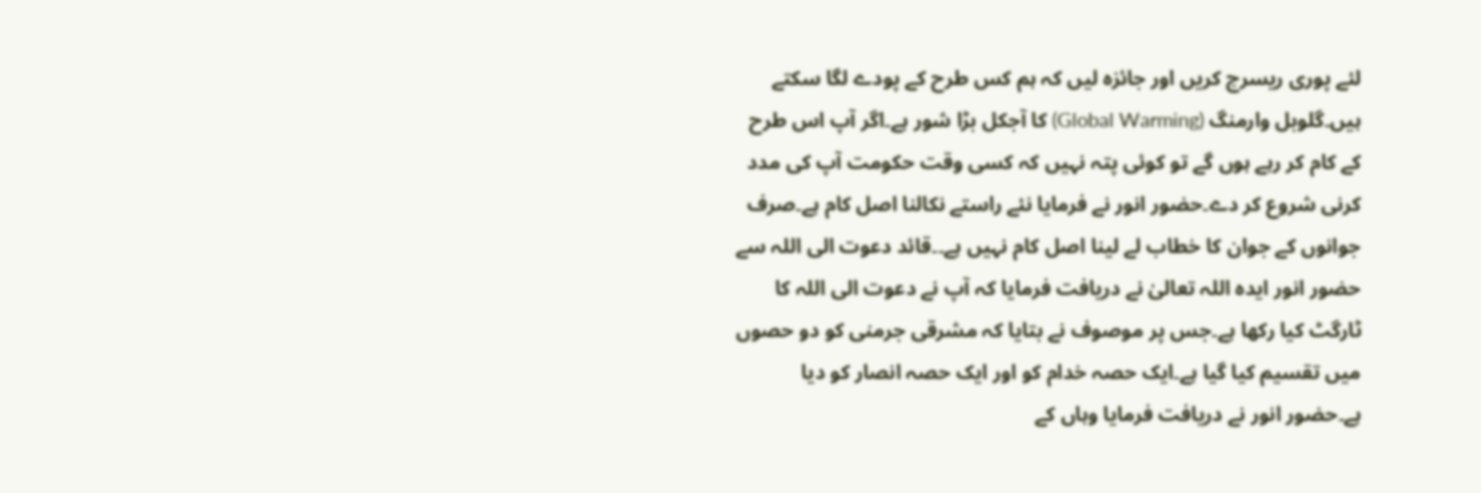لئے پوری ریسرچ کریں اور جائزہ لیں کہ ہم کس طرح کے پودے لگا سکتے ہیں۔گلوبل وارمنگ (Global Warming) کا آجکل بڑا شور ہے۔اگر آپ اس طرح کے کام کر رہے ہوں گے تو کوئی پتہ نہیں کہ کسی وقت حکومت آپ کی مدد کرنی شروع کر دے۔حضور انور نے فرمایا نئے راستے نکالنا اصل کام ہے۔صرف جوانوں کے جوان کا خطاب لے لینا اصل کام نہیں ہے۔۔قائد دعوت الی اللہ سے حضور انور ایدہ اللہ تعالیٰ نے دریافت فرمایا کہ آپ نے دعوت الی اللہ کا ٹارگٹ کیا رکھا ہے۔جس پر موصوف نے بتایا کہ مشرقی جرمنی کو دو حصوں میں تقسیم کیا گیا ہے۔ایک حصہ خدام کو اور ایک حصہ انصار کو دیا ہے۔حضور انور نے دریافت فرمایا وہاں کے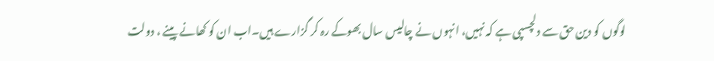لوگوں کو دین حق سے دلچسپی ہے کہ نہیں، انہوں نے چالیس سال بھوکے رہ کر گزارے ہیں۔اب ان کو کھانے پینے ، دولت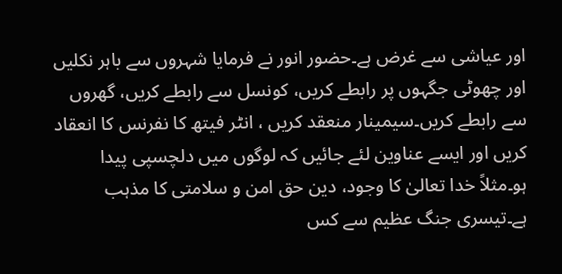اور عیاشی سے غرض ہے۔حضور انور نے فرمایا شہروں سے باہر نکلیں اور چھوٹی جگہوں پر رابطے کریں، کونسل سے رابطے کریں، گھروں سے رابطے کریں۔سیمینار منعقد کریں ، انٹر فیتھ کا نفرنس کا انعقاد کریں اور ایسے عناوین لئے جائیں کہ لوگوں میں دلچسپی پیدا ہو۔مثلاً خدا تعالیٰ کا وجود، دین حق امن و سلامتی کا مذہب ہے۔تیسری جنگ عظیم سے کس